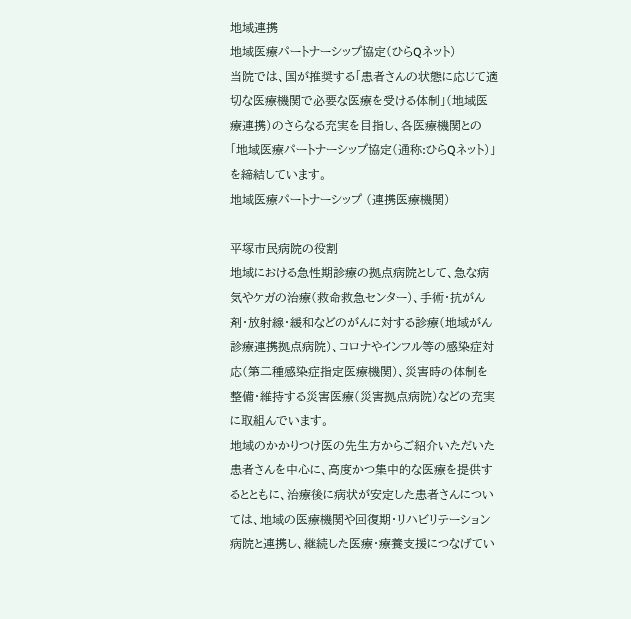地域連携
地域医療パートナーシップ協定(ひらQネット)
当院では、国が推奨する「患者さんの状態に応じて適切な医療機関で必要な医療を受ける体制」(地域医療連携)のさらなる充実を目指し、各医療機関との「地域医療パートナーシップ協定(通称:ひらQネット)」を締結しています。
地域医療パートナーシップ (連携医療機関)

平塚市民病院の役割
地域における急性期診療の拠点病院として、急な病気やケガの治療(救命救急センター)、手術・抗がん剤・放射線・緩和などのがんに対する診療(地域がん診療連携拠点病院)、コロナやインフル等の感染症対応(第二種感染症指定医療機関)、災害時の体制を整備・維持する災害医療(災害拠点病院)などの充実に取組んでいます。
地域のかかりつけ医の先生方からご紹介いただいた患者さんを中心に、高度かつ集中的な医療を提供するとともに、治療後に病状が安定した患者さんについては、地域の医療機関や回復期・リハビリテーション病院と連携し、継続した医療・療養支援につなげてい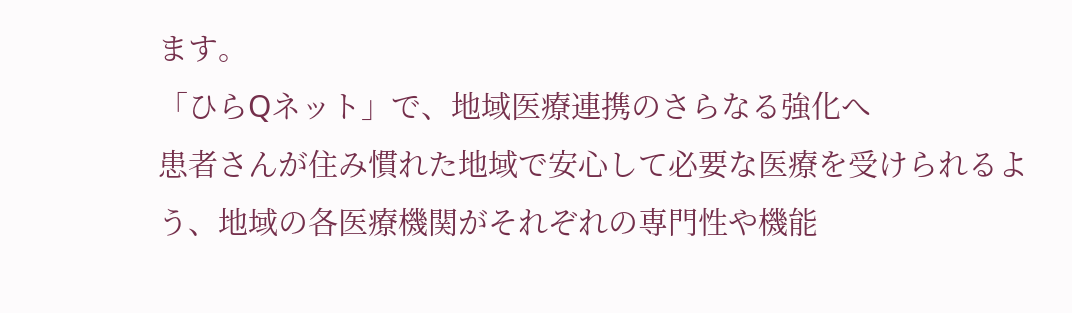ます。
「ひらQネット」で、地域医療連携のさらなる強化へ
患者さんが住み慣れた地域で安心して必要な医療を受けられるよう、地域の各医療機関がそれぞれの専門性や機能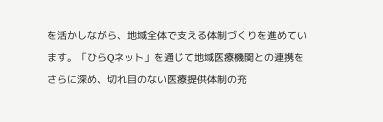を活かしながら、地域全体で支える体制づくりを進めています。「ひらQネット」を通じて地域医療機関との連携をさらに深め、切れ目のない医療提供体制の充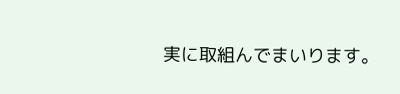実に取組んでまいります。